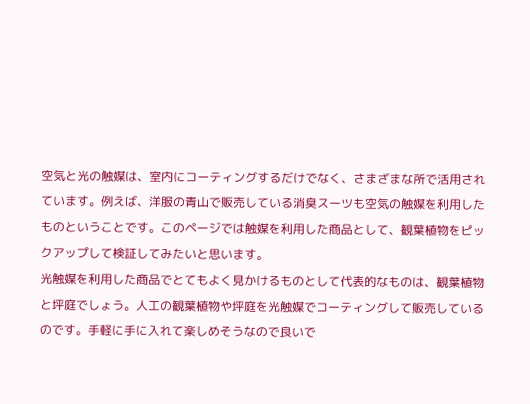空気と光の触媒は、室内にコーティングするだけでなく、さまざまな所で活用されています。例えば、洋服の青山で販売している消臭スーツも空気の触媒を利用したものということです。このページでは触媒を利用した商品として、観葉植物をピックアップして検証してみたいと思います。
光触媒を利用した商品でとてもよく見かけるものとして代表的なものは、観葉植物と坪庭でしょう。人工の観葉植物や坪庭を光触媒でコーティングして販売しているのです。手軽に手に入れて楽しめそうなので良いで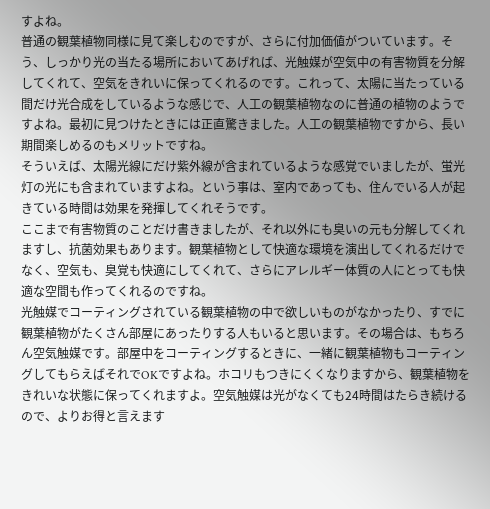すよね。
普通の観葉植物同様に見て楽しむのですが、さらに付加価値がついています。そう、しっかり光の当たる場所においてあげれば、光触媒が空気中の有害物質を分解してくれて、空気をきれいに保ってくれるのです。これって、太陽に当たっている間だけ光合成をしているような感じで、人工の観葉植物なのに普通の植物のようですよね。最初に見つけたときには正直驚きました。人工の観葉植物ですから、長い期間楽しめるのもメリットですね。
そういえば、太陽光線にだけ紫外線が含まれているような感覚でいましたが、蛍光灯の光にも含まれていますよね。という事は、室内であっても、住んでいる人が起きている時間は効果を発揮してくれそうです。
ここまで有害物質のことだけ書きましたが、それ以外にも臭いの元も分解してくれますし、抗菌効果もあります。観葉植物として快適な環境を演出してくれるだけでなく、空気も、臭覚も快適にしてくれて、さらにアレルギー体質の人にとっても快適な空間も作ってくれるのですね。
光触媒でコーティングされている観葉植物の中で欲しいものがなかったり、すでに観葉植物がたくさん部屋にあったりする人もいると思います。その場合は、もちろん空気触媒です。部屋中をコーティングするときに、一緒に観葉植物もコーティングしてもらえばそれでOKですよね。ホコリもつきにくくなりますから、観葉植物をきれいな状態に保ってくれますよ。空気触媒は光がなくても24時間はたらき続けるので、よりお得と言えます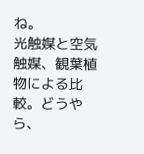ね。
光触媒と空気触媒、観葉植物による比較。どうやら、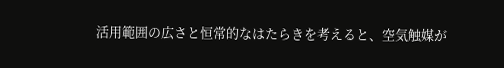活用範囲の広さと恒常的なはたらきを考えると、空気触媒が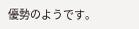優勢のようです。